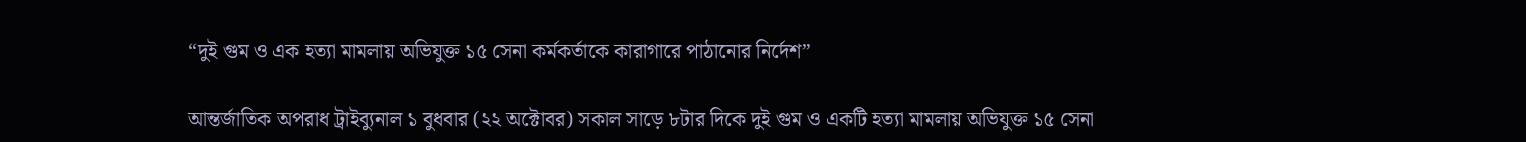“দুই গুম ও এক হত্যা মামলায় অভিযুক্ত ১৫ সেনা কর্মকর্তাকে কারাগারে পাঠানোর নির্দেশ”

আন্তর্জাতিক অপরাধ ট্রাইব্যুনাল ১ বুধবার (২২ অক্টোবর) সকাল সাড়ে ৮টার দিকে দুই গুম ও একটি হত্যা মামলায় অভিযুক্ত ১৫ সেনা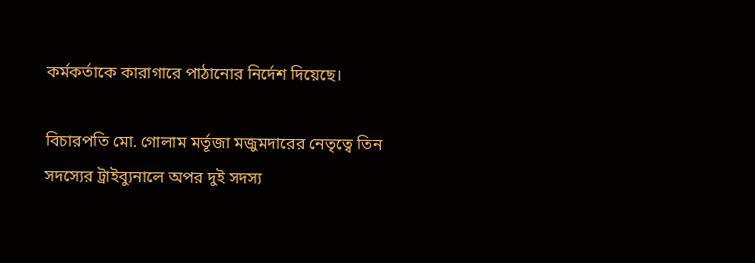কর্মকর্তাকে কারাগারে পাঠানোর নির্দেশ দিয়েছে।

বিচারপতি মো. গোলাম মর্তূজা মজুমদারের নেতৃত্বে তিন সদস্যের ট্রাইব্যুনালে অপর দুই সদস্য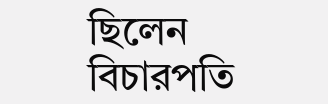ছিলেন বিচারপতি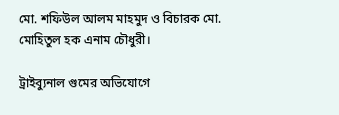মো. শফিউল আলম মাহমুদ ও বিচারক মো. মোহিতুল হক এনাম চৌধুরী।

ট্রাইব্যুনাল গুমের অভিযোগে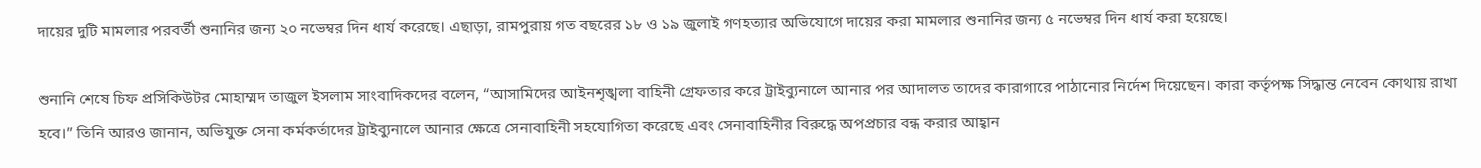দায়ের দুটি মামলার পরবর্তী শুনানির জন্য ২০ নভেম্বর দিন ধার্য করেছে। এছাড়া, রামপুরায় গত বছরের ১৮ ও ১৯ জুলাই গণহত্যার অভিযোগে দায়ের করা মামলার শুনানির জন্য ৫ নভেম্বর দিন ধার্য করা হয়েছে।

শুনানি শেষে চিফ প্রসিকিউটর মোহাম্মদ তাজুল ইসলাম সাংবাদিকদের বলেন, “আসামিদের আইনশৃঙ্খলা বাহিনী গ্রেফতার করে ট্রাইব্যুনালে আনার পর আদালত তাদের কারাগারে পাঠানোর নির্দেশ দিয়েছেন। কারা কর্তৃপক্ষ সিদ্ধান্ত নেবেন কোথায় রাখা হবে।” তিনি আরও জানান, অভিযুক্ত সেনা কর্মকর্তাদের ট্রাইব্যুনালে আনার ক্ষেত্রে সেনাবাহিনী সহযোগিতা করেছে এবং সেনাবাহিনীর বিরুদ্ধে অপপ্রচার বন্ধ করার আহ্বান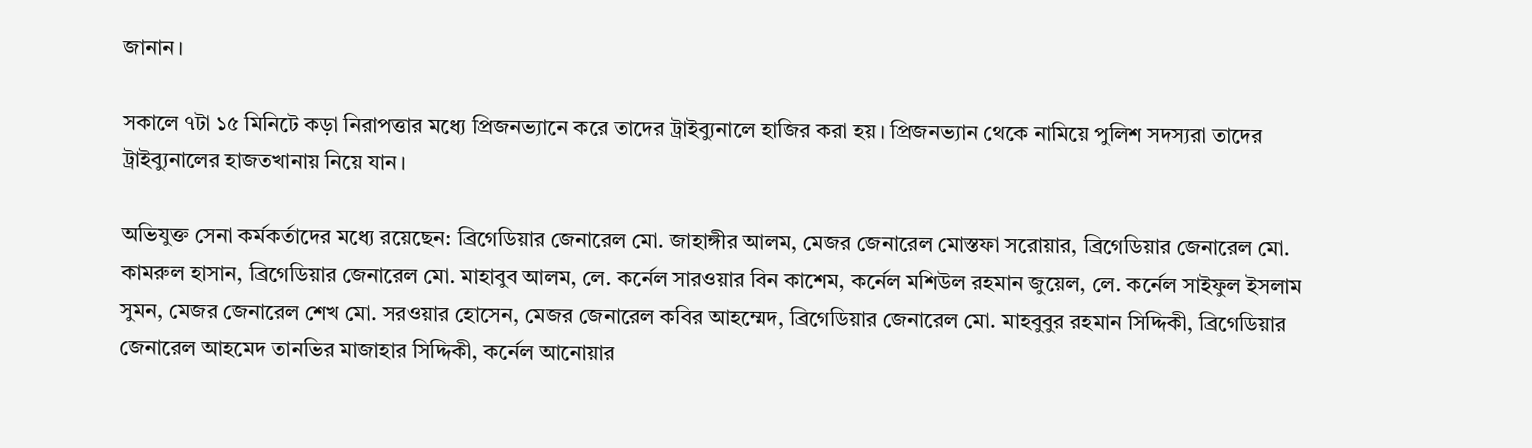জানান।

সকালে ৭টা ১৫ মিনিটে কড়া নিরাপত্তার মধ্যে প্রিজনভ্যানে করে তাদের ট্রাইব্যুনালে হাজির করা হয়। প্রিজনভ্যান থেকে নামিয়ে পুলিশ সদস্যরা তাদের ট্রাইব্যুনালের হাজতখানায় নিয়ে যান।

অভিযুক্ত সেনা কর্মকর্তাদের মধ্যে রয়েছেন: ব্রিগেডিয়ার জেনারেল মো. জাহাঙ্গীর আলম, মেজর জেনারেল মোস্তফা সরোয়ার, ব্রিগেডিয়ার জেনারেল মো. কামরুল হাসান, ব্রিগেডিয়ার জেনারেল মো. মাহাবুব আলম, লে. কর্নেল সারওয়ার বিন কাশেম, কর্নেল মশিউল রহমান জুয়েল, লে. কর্নেল সাইফুল ইসলাম সুমন, মেজর জেনারেল শেখ মো. সরওয়ার হোসেন, মেজর জেনারেল কবির আহম্মেদ, ব্রিগেডিয়ার জেনারেল মো. মাহবুবুর রহমান সিদ্দিকী, ব্রিগেডিয়ার জেনারেল আহমেদ তানভির মাজাহার সিদ্দিকী, কর্নেল আনোয়ার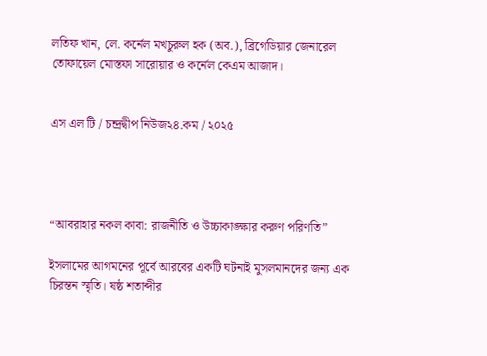লতিফ খান, লে. কর্নেল মখচুরুল হক (অব.), ব্রিগেডিয়ার জেনারেল তোফায়েল মোস্তফা সারোয়ার ও কর্নেল কেএম আজাদ।


এস এল টি / চন্দ্রদ্বীপ নিউজ২৪.কম / ২০২৫




“আবরাহার নকল কাবা: রাজনীতি ও উচ্চাকাঙ্ক্ষার করুণ পরিণতি”

ইসলামের আগমনের পূর্বে আরবের একটি ঘটনাই মুসলমানদের জন্য এক চিরন্তন স্মৃতি। ষষ্ঠ শতাব্দীর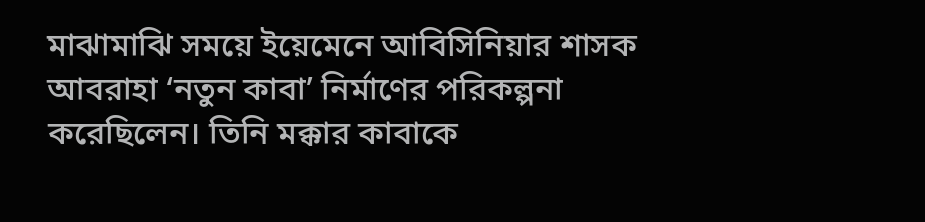মাঝামাঝি সময়ে ইয়েমেনে আবিসিনিয়ার শাসক আবরাহা ‘নতুন কাবা’ নির্মাণের পরিকল্পনা করেছিলেন। তিনি মক্কার কাবাকে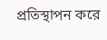প্রতিস্থাপন করে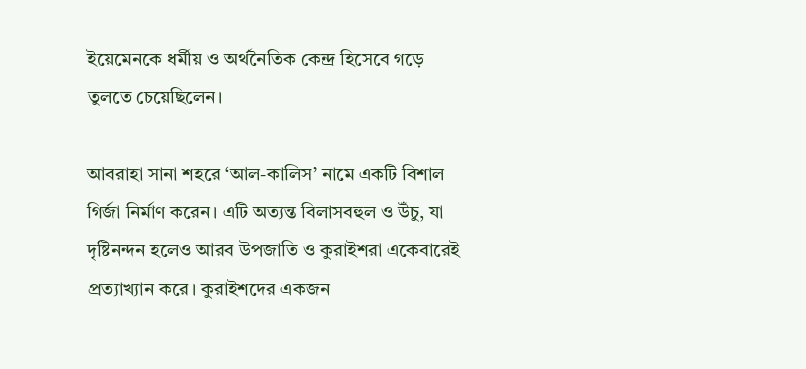ইয়েমেনকে ধর্মীয় ও অর্থনৈতিক কেন্দ্র হিসেবে গড়ে তুলতে চেয়েছিলেন।

আবরাহা সানা শহরে ‘আল-কালিস’ নামে একটি বিশাল গির্জা নির্মাণ করেন। এটি অত্যন্ত বিলাসবহুল ও উঁচু, যা দৃষ্টিনন্দন হলেও আরব উপজাতি ও কুরাইশরা একেবারেই প্রত্যাখ্যান করে। কুরাইশদের একজন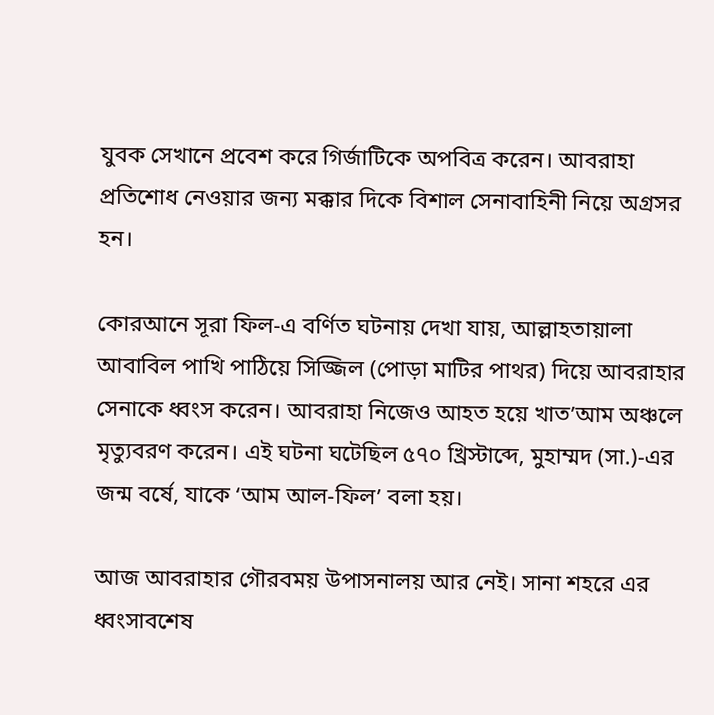যুবক সেখানে প্রবেশ করে গির্জাটিকে অপবিত্র করেন। আবরাহা প্রতিশোধ নেওয়ার জন্য মক্কার দিকে বিশাল সেনাবাহিনী নিয়ে অগ্রসর হন।

কোরআনে সূরা ফিল-এ বর্ণিত ঘটনায় দেখা যায়, আল্লাহতায়ালা আবাবিল পাখি পাঠিয়ে সিজ্জিল (পোড়া মাটির পাথর) দিয়ে আবরাহার সেনাকে ধ্বংস করেন। আবরাহা নিজেও আহত হয়ে খাত’আম অঞ্চলে মৃত্যুবরণ করেন। এই ঘটনা ঘটেছিল ৫৭০ খ্রিস্টাব্দে, মুহাম্মদ (সা.)-এর জন্ম বর্ষে, যাকে ‘আম আল-ফিল’ বলা হয়।

আজ আবরাহার গৌরবময় উপাসনালয় আর নেই। সানা শহরে এর ধ্বংসাবশেষ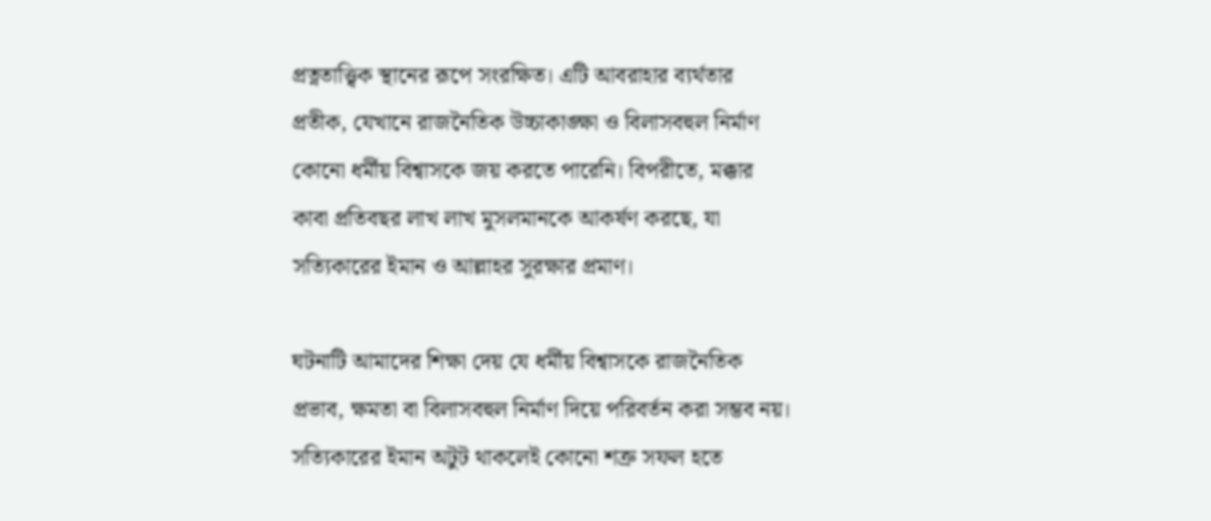প্রত্নতাত্ত্বিক স্থানের রূপে সংরক্ষিত। এটি আবরাহার ব্যর্থতার প্রতীক, যেখানে রাজনৈতিক উচ্চাকাঙ্ক্ষা ও বিলাসবহুল নির্মাণ কোনো ধর্মীয় বিশ্বাসকে জয় করতে পারেনি। বিপরীতে, মক্কার কাবা প্রতিবছর লাখ লাখ মুসলমানকে আকর্ষণ করছে, যা সত্যিকারের ইমান ও আল্লাহর সুরক্ষার প্রমাণ।

ঘটনাটি আমাদের শিক্ষা দেয় যে ধর্মীয় বিশ্বাসকে রাজনৈতিক প্রভাব, ক্ষমতা বা বিলাসবহুল নির্মাণ দিয়ে পরিবর্তন করা সম্ভব নয়। সত্যিকারের ইমান অটুট থাকলেই কোনো শত্রু সফল হতে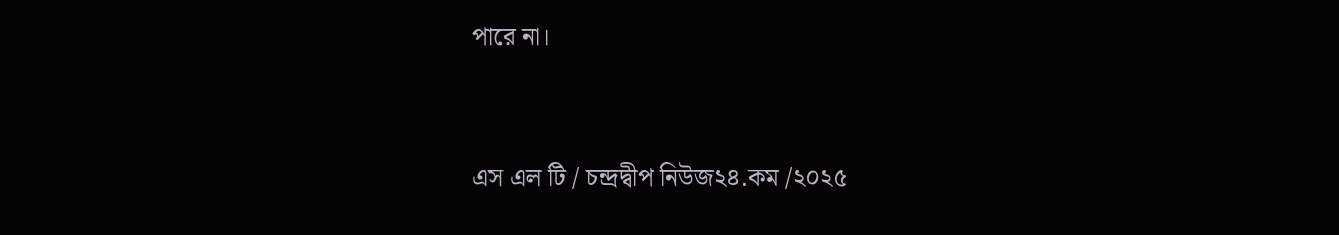পারে না।


এস এল টি / চন্দ্রদ্বীপ নিউজ২৪.কম /২০২৫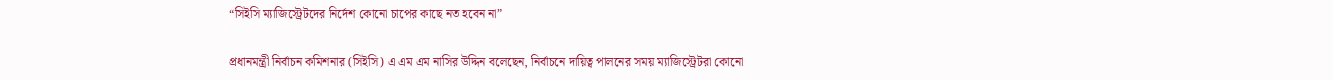“সিইসি ম্যাজিস্ট্রেটদের নির্দেশ কোনো চাপের কাছে নত হবেন না”

প্রধানমন্ত্রী নির্বাচন কমিশনার (সিইসি) এ এম এম নাসির উদ্দিন বলেছেন, নির্বাচনে দায়িত্ব পালনের সময় ম্যাজিস্ট্রেটরা কোনো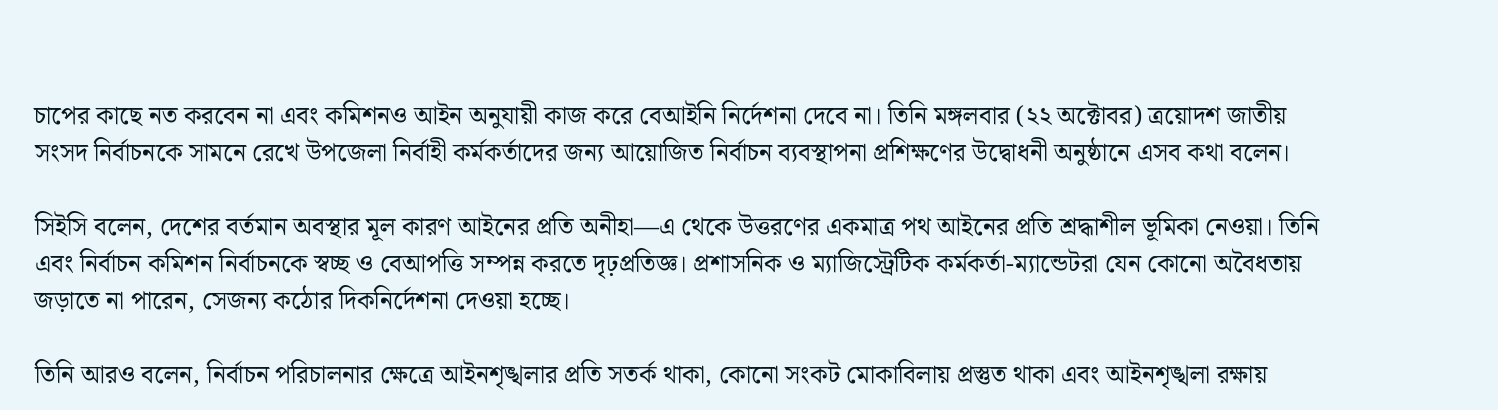চাপের কাছে নত করবেন না এবং কমিশনও আইন অনুযায়ী কাজ করে বেআইনি নির্দেশনা দেবে না। তিনি মঙ্গলবার (২২ অক্টোবর) ত্রয়োদশ জাতীয় সংসদ নির্বাচনকে সামনে রেখে উপজেলা নির্বাহী কর্মকর্তাদের জন্য আয়োজিত নির্বাচন ব্যবস্থাপনা প্রশিক্ষণের উদ্বোধনী অনুষ্ঠানে এসব কথা বলেন।

সিইসি বলেন, দেশের বর্তমান অবস্থার মূল কারণ আইনের প্রতি অনীহা—এ থেকে উত্তরণের একমাত্র পথ আইনের প্রতি শ্রদ্ধাশীল ভূমিকা নেওয়া। তিনি এবং নির্বাচন কমিশন নির্বাচনকে স্বচ্ছ ও বেআপত্তি সম্পন্ন করতে দৃঢ়প্রতিজ্ঞ। প্রশাসনিক ও ম্যাজিস্ট্রেটিক কর্মকর্তা-ম্যান্ডেটরা যেন কোনো অবৈধতায় জড়াতে না পারেন, সেজন্য কঠোর দিকনির্দেশনা দেওয়া হচ্ছে।

তিনি আরও বলেন, নির্বাচন পরিচালনার ক্ষেত্রে আইনশৃঙ্খলার প্রতি সতর্ক থাকা, কোনো সংকট মোকাবিলায় প্রস্তুত থাকা এবং আইনশৃঙ্খলা রক্ষায়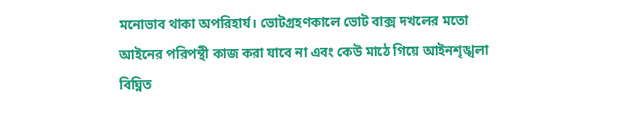মনোভাব থাকা অপরিহার্য। ভোটগ্রহণকালে ভোট বাক্স দখলের মতো আইনের পরিপন্থী কাজ করা যাবে না এবং কেউ মাঠে গিয়ে আইনশৃঙ্খলা বিঘ্নিত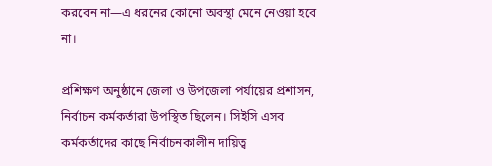করবেন না—এ ধরনের কোনো অবস্থা মেনে নেওয়া হবে না।

প্রশিক্ষণ অনুষ্ঠানে জেলা ও উপজেলা পর্যায়ের প্রশাসন, নির্বাচন কর্মকর্তারা উপস্থিত ছিলেন। সিইসি এসব কর্মকর্তাদের কাছে নির্বাচনকালীন দায়িত্ব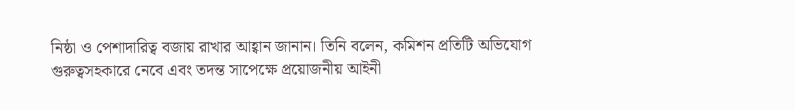নিষ্ঠা ও পেশাদারিত্ব বজায় রাখার আহ্বান জানান। তিনি বলেন, কমিশন প্রতিটি অভিযোগ গুরুত্বসহকারে নেবে এবং তদন্ত সাপেক্ষে প্রয়োজনীয় আইনী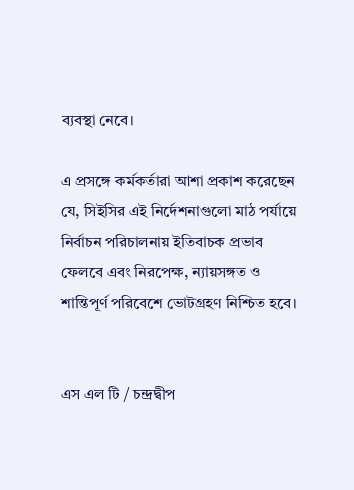ব্যবস্থা নেবে।

এ প্রসঙ্গে কর্মকর্তারা আশা প্রকাশ করেছেন যে, সিইসির এই নির্দেশনাগুলো মাঠ পর্যায়ে নির্বাচন পরিচালনায় ইতিবাচক প্রভাব ফেলবে এবং নিরপেক্ষ, ন্যায়সঙ্গত ও শান্তিপূর্ণ পরিবেশে ভোটগ্রহণ নিশ্চিত হবে।


এস এল টি / চন্দ্রদ্বীপ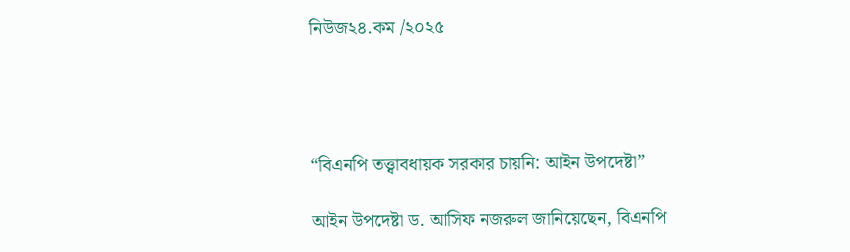নিউজ২৪.কম /২০২৫




“বিএনপি তত্ত্বাবধায়ক সরকার চায়নি: আইন উপদেষ্টা”

আইন উপদেষ্টা ড. আসিফ নজরুল জানিয়েছেন, বিএনপি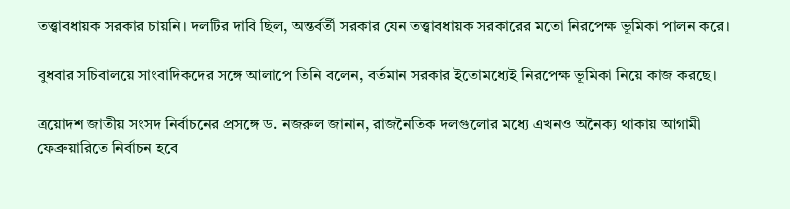তত্ত্বাবধায়ক সরকার চায়নি। দলটির দাবি ছিল, অন্তর্বর্তী সরকার যেন তত্ত্বাবধায়ক সরকারের মতো নিরপেক্ষ ভূমিকা পালন করে।

বুধবার সচিবালয়ে সাংবাদিকদের সঙ্গে আলাপে তিনি বলেন, বর্তমান সরকার ইতোমধ্যেই নিরপেক্ষ ভূমিকা নিয়ে কাজ করছে।

ত্রয়োদশ জাতীয় সংসদ নির্বাচনের প্রসঙ্গে ড. নজরুল জানান, রাজনৈতিক দলগুলোর মধ্যে এখনও অনৈক্য থাকায় আগামী ফেব্রুয়ারিতে নির্বাচন হবে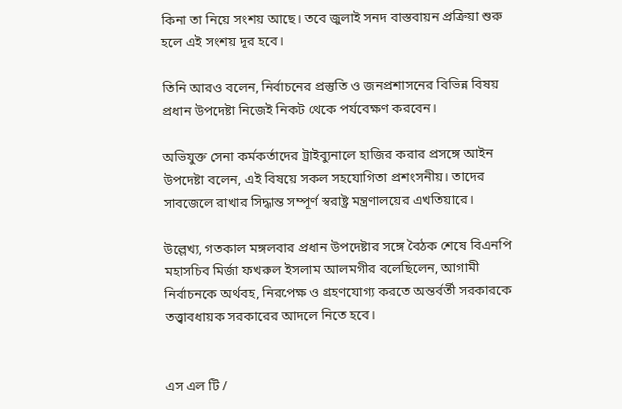কিনা তা নিয়ে সংশয় আছে। তবে জুলাই সনদ বাস্তবায়ন প্রক্রিয়া শুরু হলে এই সংশয় দূর হবে।

তিনি আরও বলেন, নির্বাচনের প্রস্তুতি ও জনপ্রশাসনের বিভিন্ন বিষয় প্রধান উপদেষ্টা নিজেই নিকট থেকে পর্যবেক্ষণ করবেন।

অভিযুক্ত সেনা কর্মকর্তাদের ট্রাইব্যুনালে হাজির করার প্রসঙ্গে আইন উপদেষ্টা বলেন, এই বিষয়ে সকল সহযোগিতা প্রশংসনীয়। তাদের সাবজেলে রাখার সিদ্ধান্ত সম্পূর্ণ স্বরাষ্ট্র মন্ত্রণালয়ের এখতিয়ারে।

উল্লেখ্য, গতকাল মঙ্গলবার প্রধান উপদেষ্টার সঙ্গে বৈঠক শেষে বিএনপি মহাসচিব মির্জা ফখরুল ইসলাম আলমগীর বলেছিলেন, আগামী নির্বাচনকে অর্থবহ, নিরপেক্ষ ও গ্রহণযোগ্য করতে অন্তর্বর্তী সরকারকে তত্ত্বাবধায়ক সরকারের আদলে নিতে হবে।


এস এল টি /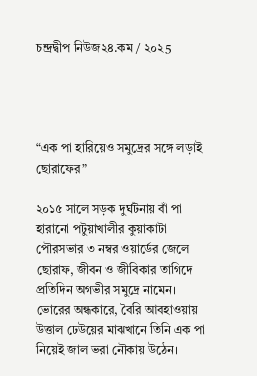চন্দ্রদ্বীপ নিউজ২৪.কম / ২০২5




“এক পা হারিয়েও সমুদ্রের সঙ্গে লড়াই ছোরাফের”

২০১৫ সালে সড়ক দুর্ঘটনায় বাঁ পা হারানো পটুয়াখালীর কুয়াকাটা পৌরসভার ৩ নম্বর ওয়ার্ডের জেলে ছোরাফ, জীবন ও জীবিকার তাগিদে প্রতিদিন অগভীর সমুদ্রে নামেন। ভোরের অন্ধকারে, বৈরি আবহাওয়ায় উত্তাল ঢেউয়ের মাঝখানে তিনি এক পা নিয়েই জাল ভরা নৌকায় উঠেন।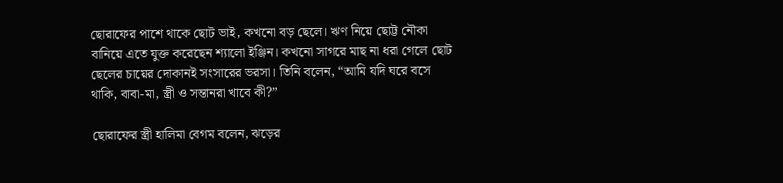ছোরাফের পাশে থাকে ছোট ভাই, কখনো বড় ছেলে। ঋণ নিয়ে ছোট্ট নৌকা বানিয়ে এতে যুক্ত করেছেন শ্যালো ইঞ্জিন। কখনো সাগরে মাছ না ধরা গেলে ছোট ছেলের চায়ের দোকানই সংসারের ভরসা। তিনি বলেন, “আমি যদি ঘরে বসে থাকি, বাবা-মা, স্ত্রী ও সন্তানরা খাবে কী?”

ছোরাফের স্ত্রী হালিমা বেগম বলেন, ঝড়ের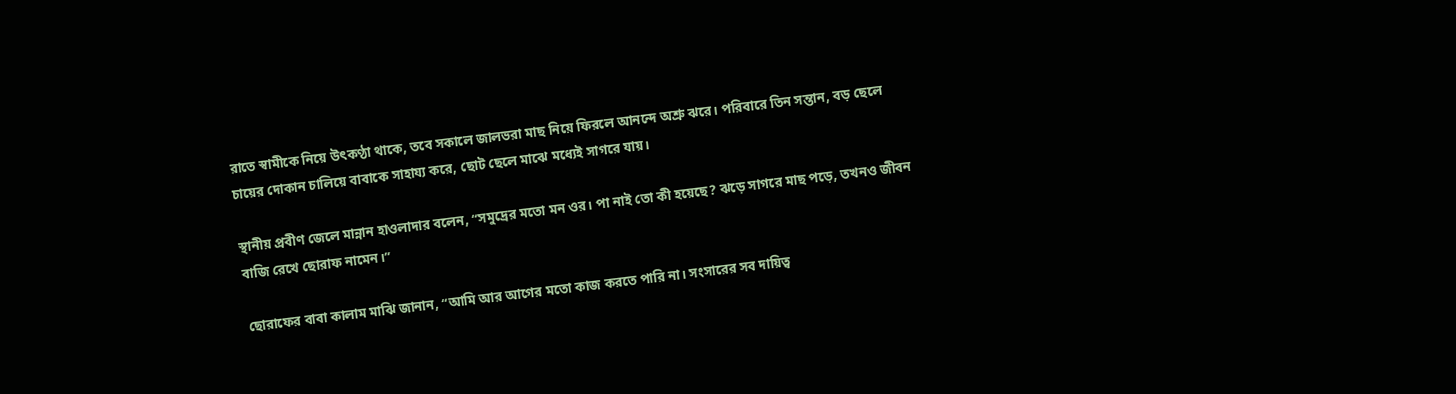রাতে স্বামীকে নিয়ে উৎকণ্ঠা থাকে, তবে সকালে জালভরা মাছ নিয়ে ফিরলে আনন্দে অশ্রু ঝরে। পরিবারে তিন সন্তান, বড় ছেলে চায়ের দোকান চালিয়ে বাবাকে সাহায্য করে, ছোট ছেলে মাঝে মধ্যেই সাগরে যায়।

স্থানীয় প্রবীণ জেলে মান্নান হাওলাদার বলেন, “সমুদ্রের মতো মন ওর। পা নাই তো কী হয়েছে? ঝড়ে সাগরে মাছ পড়ে, তখনও জীবন বাজি রেখে ছোরাফ নামেন।”

ছোরাফের বাবা কালাম মাঝি জানান, “আমি আর আগের মতো কাজ করতে পারি না। সংসারের সব দায়িত্ব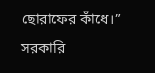ছোরাফের কাঁধে।” সরকারি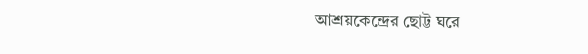আশ্রয়কেন্দ্রের ছোট্ট ঘরে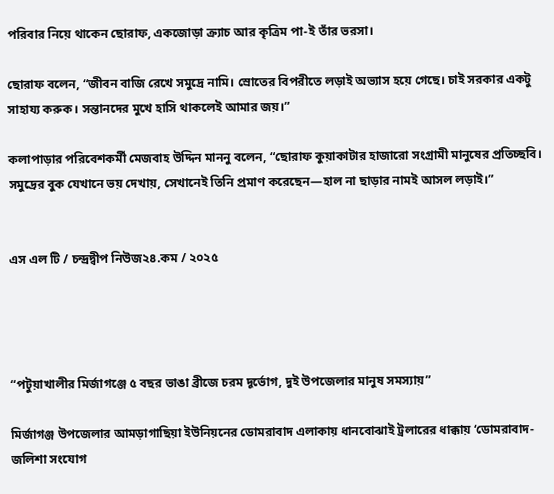পরিবার নিয়ে থাকেন ছোরাফ, একজোড়া ক্র্যাচ আর কৃত্রিম পা-ই তাঁর ভরসা।

ছোরাফ বলেন, “জীবন বাজি রেখে সমুদ্রে নামি। স্রোতের বিপরীতে লড়াই অভ্যাস হয়ে গেছে। চাই সরকার একটু সাহায্য করুক। সন্তানদের মুখে হাসি থাকলেই আমার জয়।”

কলাপাড়ার পরিবেশকর্মী মেজবাহ উদ্দিন মাননু বলেন, “ছোরাফ কুয়াকাটার হাজারো সংগ্রামী মানুষের প্রতিচ্ছবি। সমুদ্রের বুক যেখানে ভয় দেখায়, সেখানেই তিনি প্রমাণ করেছেন—হাল না ছাড়ার নামই আসল লড়াই।”


এস এল টি / চন্দ্রদ্বীপ নিউজ২৪.কম / ২০২৫




“পটুয়াখালীর মির্জাগঞ্জে ৫ বছর ভাঙা ব্রীজে চরম দূর্ভোগ, দুই উপজেলার মানুষ সমস্যায়”

মির্জাগঞ্জ উপজেলার আমড়াগাছিয়া ইউনিয়নের ডোমরাবাদ এলাকায় ধানবোঝাই ট্রলারের ধাক্কায় ‘ডোমরাবাদ-জলিশা সংযোগ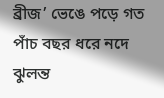ব্রীজ’ ভেঙে পড়ে গত পাঁচ বছর ধরে নদে ঝুলন্ত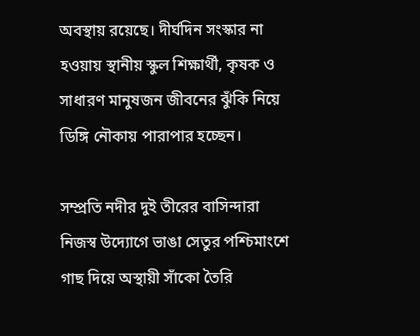অবস্থায় রয়েছে। দীর্ঘদিন সংস্কার না হওয়ায় স্থানীয় স্কুল শিক্ষার্থী, কৃষক ও সাধারণ মানুষজন জীবনের ঝুঁকি নিয়ে ডিঙ্গি নৌকায় পারাপার হচ্ছেন।

সম্প্রতি নদীর দুই তীরের বাসিন্দারা নিজস্ব উদ্যোগে ভাঙা সেতুর পশ্চিমাংশে গাছ দিয়ে অস্থায়ী সাঁকো তৈরি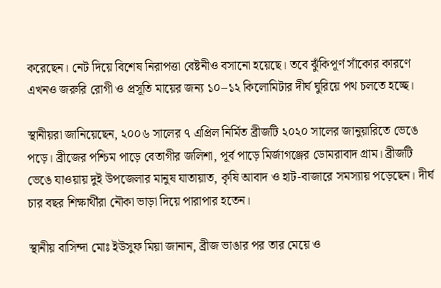করেছেন। নেট দিয়ে বিশেষ নিরাপত্তা বেষ্টনীও বসানো হয়েছে। তবে ঝুঁকিপূর্ণ সাঁকোর কারণে এখনও জরুরি রোগী ও প্রসূতি মায়ের জন্য ১০–১২ কিলোমিটার দীর্ঘ ঘুরিয়ে পথ চলতে হচ্ছে।

স্থানীয়রা জানিয়েছেন, ২০০৬ সালের ৭ এপ্রিল নির্মিত ব্রীজটি ২০২০ সালের জানুয়ারিতে ভেঙে পড়ে। ব্রীজের পশ্চিম পাড়ে বেতাগীর জলিশা, পূর্ব পাড়ে মির্জাগঞ্জের ডোমরাবাদ গ্রাম। ব্রীজটি ভেঙে যাওয়ায় দুই উপজেলার মানুষ যাতায়াত, কৃষি আবাদ ও হাট-বাজারে সমস্যায় পড়েছেন। দীর্ঘ চার বছর শিক্ষার্থীরা নৌকা ভাড়া দিয়ে পারাপার হতেন।

স্থানীয় বাসিন্দা মোঃ ইউসুফ মিয়া জানান, ব্রীজ ভাঙার পর তার মেয়ে ও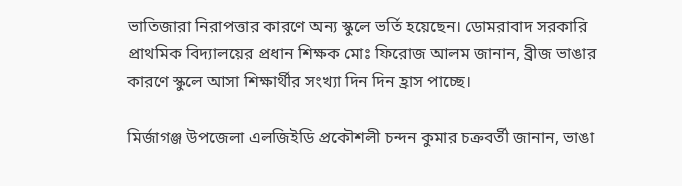ভাতিজারা নিরাপত্তার কারণে অন্য স্কুলে ভর্তি হয়েছেন। ডোমরাবাদ সরকারি প্রাথমিক বিদ্যালয়ের প্রধান শিক্ষক মোঃ ফিরোজ আলম জানান, ব্রীজ ভাঙার কারণে স্কুলে আসা শিক্ষার্থীর সংখ্যা দিন দিন হ্রাস পাচ্ছে।

মির্জাগঞ্জ উপজেলা এলজিইডি প্রকৌশলী চন্দন কুমার চক্রবর্তী জানান, ভাঙা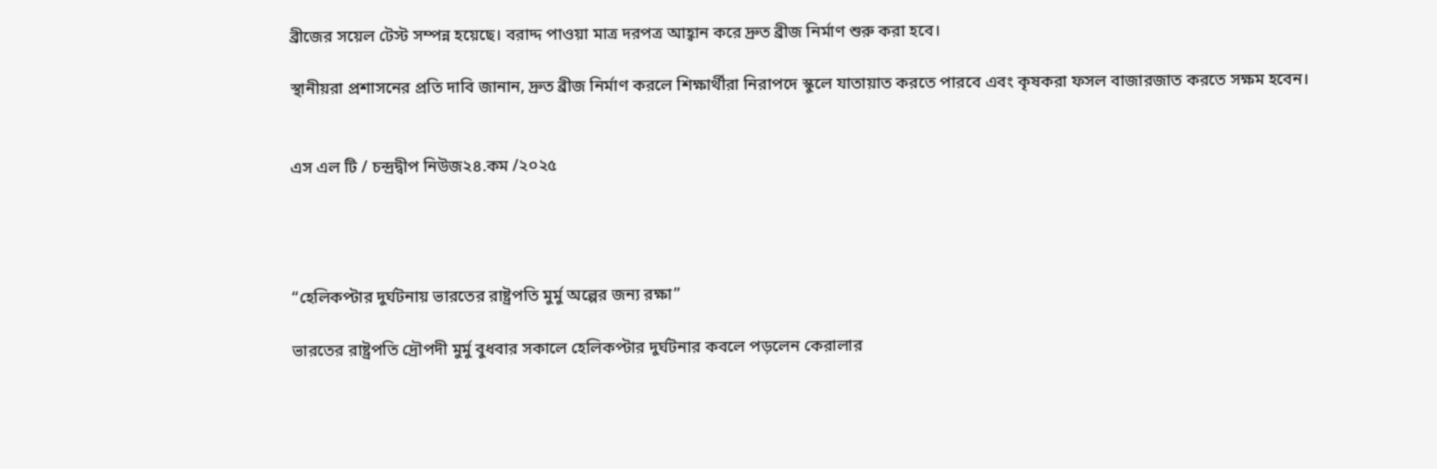ব্রীজের সয়েল টেস্ট সম্পন্ন হয়েছে। বরাদ্দ পাওয়া মাত্র দরপত্র আহ্বান করে দ্রুত ব্রীজ নির্মাণ শুরু করা হবে।

স্থানীয়রা প্রশাসনের প্রতি দাবি জানান, দ্রুত ব্রীজ নির্মাণ করলে শিক্ষার্থীরা নিরাপদে স্কুলে যাতায়াত করতে পারবে এবং কৃষকরা ফসল বাজারজাত করতে সক্ষম হবেন।


এস এল টি / চন্দ্রদ্বীপ নিউজ২৪.কম /২০২৫




“হেলিকপ্টার দুর্ঘটনায় ভারতের রাষ্ট্রপতি মুর্মু অল্পের জন্য রক্ষা”

ভারতের রাষ্ট্রপতি দ্রৌপদী মুর্মু বুধবার সকালে হেলিকপ্টার দুর্ঘটনার কবলে পড়লেন কেরালার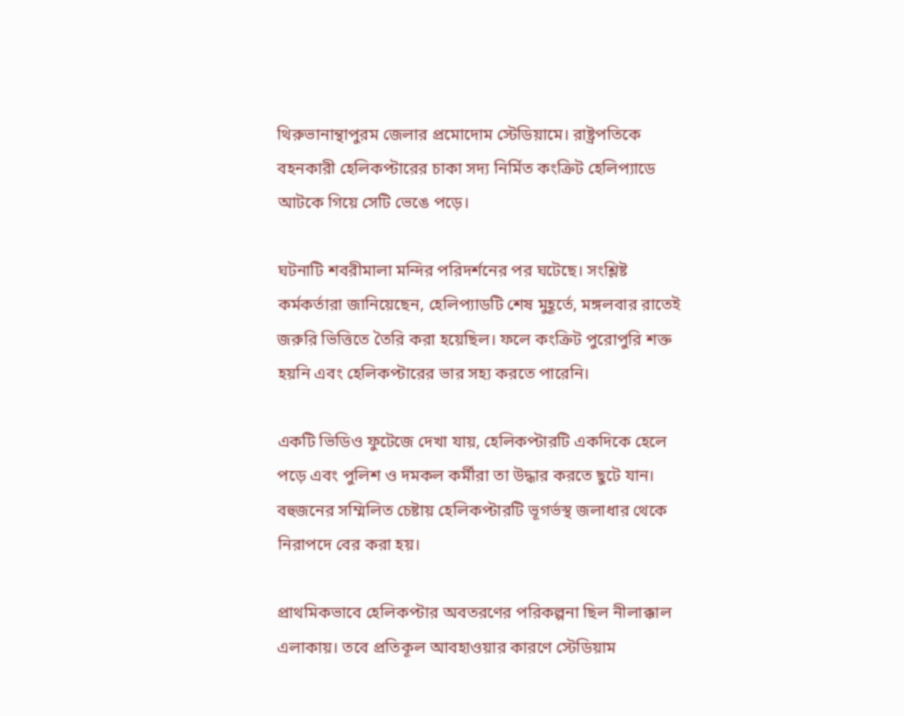থিরুভানান্থাপুরম জেলার প্রমোদোম স্টেডিয়ামে। রাষ্ট্রপতিকে বহনকারী হেলিকপ্টারের চাকা সদ্য নির্মিত কংক্রিট হেলিপ্যাডে আটকে গিয়ে সেটি ভেঙে পড়ে।

ঘটনাটি শবরীমালা মন্দির পরিদর্শনের পর ঘটেছে। সংশ্লিষ্ট কর্মকর্তারা জানিয়েছেন, হেলিপ্যাডটি শেষ মুহূর্তে, মঙ্গলবার রাতেই জরুরি ভিত্তিতে তৈরি করা হয়েছিল। ফলে কংক্রিট পুরোপুরি শক্ত হয়নি এবং হেলিকপ্টারের ভার সহ্য করতে পারেনি।

একটি ভিডিও ফুটেজে দেখা যায়, হেলিকপ্টারটি একদিকে হেলে পড়ে এবং পুলিশ ও দমকল কর্মীরা তা উদ্ধার করতে ছুটে যান। বহুজনের সম্মিলিত চেষ্টায় হেলিকপ্টারটি ভূগর্ভস্থ জলাধার থেকে নিরাপদে বের করা হয়।

প্রাথমিকভাবে হেলিকপ্টার অবতরণের পরিকল্পনা ছিল নীলাক্কাল এলাকায়। তবে প্রতিকূল আবহাওয়ার কারণে স্টেডিয়াম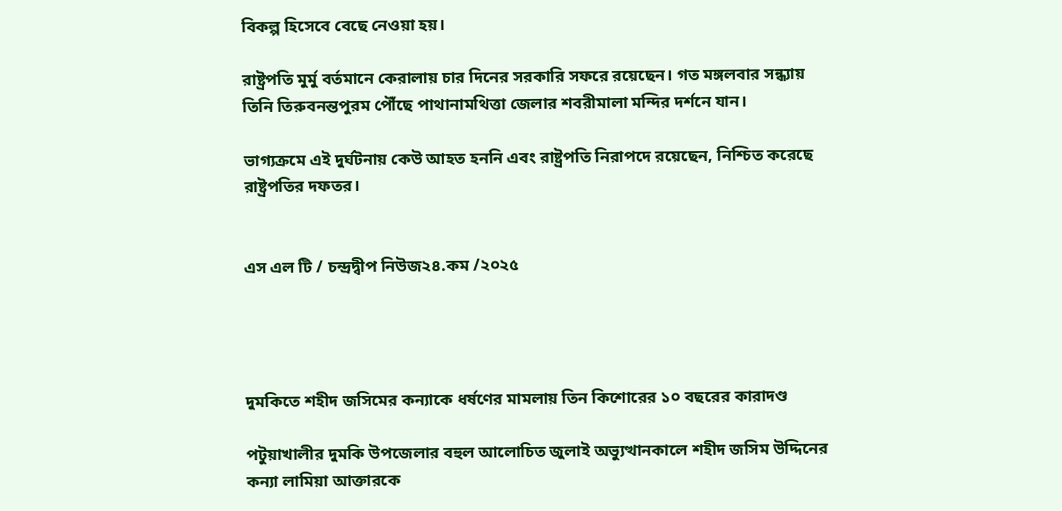বিকল্প হিসেবে বেছে নেওয়া হয়।

রাষ্ট্রপতি মুর্মু বর্তমানে কেরালায় চার দিনের সরকারি সফরে রয়েছেন। গত মঙ্গলবার সন্ধ্যায় তিনি তিরুবনন্তপুরম পৌঁছে পাথানামথিত্তা জেলার শবরীমালা মন্দির দর্শনে যান।

ভাগ্যক্রমে এই দুর্ঘটনায় কেউ আহত হননি এবং রাষ্ট্রপতি নিরাপদে রয়েছেন, নিশ্চিত করেছে রাষ্ট্রপতির দফতর।


এস এল টি / চন্দ্রদ্বীপ নিউজ২৪.কম /২০২৫




দুমকিতে শহীদ জসিমের কন্যাকে ধর্ষণের মামলায় তিন কিশোরের ১০ বছরের কারাদণ্ড

পটুয়াখালীর দুমকি উপজেলার বহুল আলোচিত জুলাই অভ্যুত্থানকালে শহীদ জসিম উদ্দিনের কন্যা লামিয়া আক্তারকে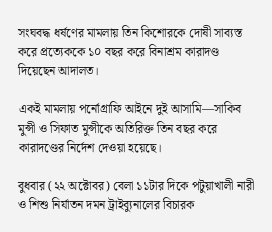সংঘবদ্ধ ধর্ষণের মামলায় তিন কিশোরকে দোষী সাব্যস্ত করে প্রত্যেককে ১০ বছর করে বিনাশ্রম কারাদণ্ড দিয়েছেন আদালত।

একই মামলায় পর্নোগ্রাফি আইনে দুই আসামি—সাকিব মুন্সী ও সিফাত মুন্সীকে অতিরিক্ত তিন বছর করে কারাদণ্ডের নির্দেশ দেওয়া হয়েছে।

বুধবার (২২ অক্টোবর) বেলা ১১টার দিকে পটুয়াখালী নারী ও শিশু নির্যাতন দমন ট্রাইব্যুনালের বিচারক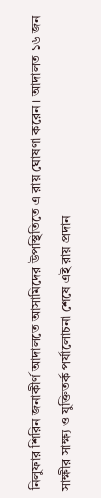নিলুফার শিরিন জনাকীর্ণ আদালতে আসামিদের উপস্থিতিতে এ রায় ঘোষণা করেন। আদালত ১৬ জন সাক্ষীর সাক্ষ্য ও যুক্তিতর্ক পর্যালোচনা শেষে এই রায় প্রদান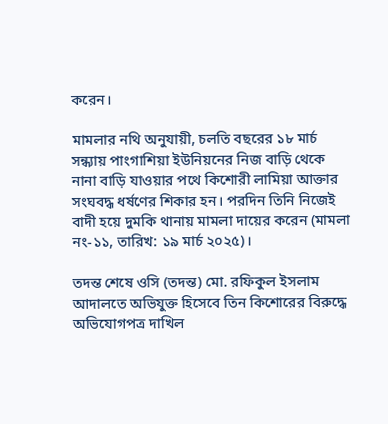করেন।

মামলার নথি অনুযায়ী, চলতি বছরের ১৮ মার্চ সন্ধ্যায় পাংগাশিয়া ইউনিয়নের নিজ বাড়ি থেকে নানা বাড়ি যাওয়ার পথে কিশোরী লামিয়া আক্তার সংঘবদ্ধ ধর্ষণের শিকার হন। পরদিন তিনি নিজেই বাদী হয়ে দুমকি থানায় মামলা দায়ের করেন (মামলা নং-১১, তারিখ: ১৯ মার্চ ২০২৫)।

তদন্ত শেষে ওসি (তদন্ত) মো. রফিকুল ইসলাম আদালতে অভিযুক্ত হিসেবে তিন কিশোরের বিরুদ্ধে অভিযোগপত্র দাখিল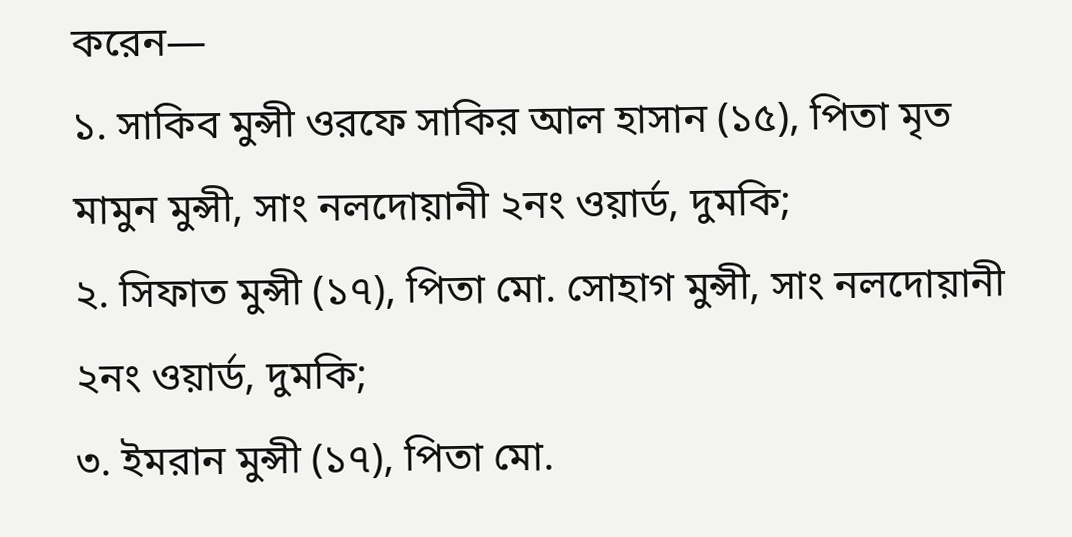করেন—
১. সাকিব মুন্সী ওরফে সাকির আল হাসান (১৫), পিতা মৃত মামুন মুন্সী, সাং নলদোয়ানী ২নং ওয়ার্ড, দুমকি;
২. সিফাত মুন্সী (১৭), পিতা মো. সোহাগ মুন্সী, সাং নলদোয়ানী ২নং ওয়ার্ড, দুমকি;
৩. ইমরান মুন্সী (১৭), পিতা মো.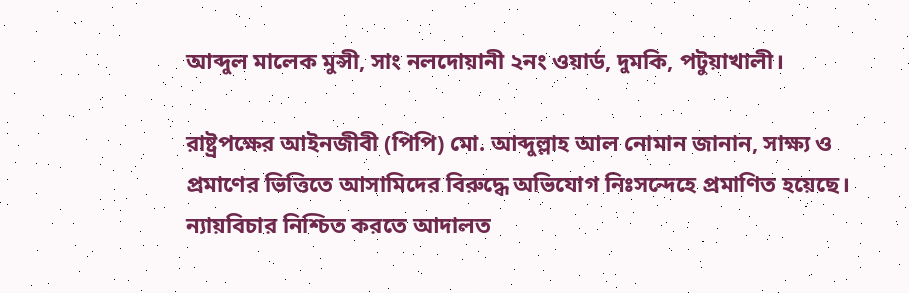আব্দুল মালেক মুন্সী, সাং নলদোয়ানী ২নং ওয়ার্ড, দুমকি, পটুয়াখালী।

রাষ্ট্রপক্ষের আইনজীবী (পিপি) মো. আব্দুল্লাহ আল নোমান জানান, সাক্ষ্য ও প্রমাণের ভিত্তিতে আসামিদের বিরুদ্ধে অভিযোগ নিঃসন্দেহে প্রমাণিত হয়েছে। ন্যায়বিচার নিশ্চিত করতে আদালত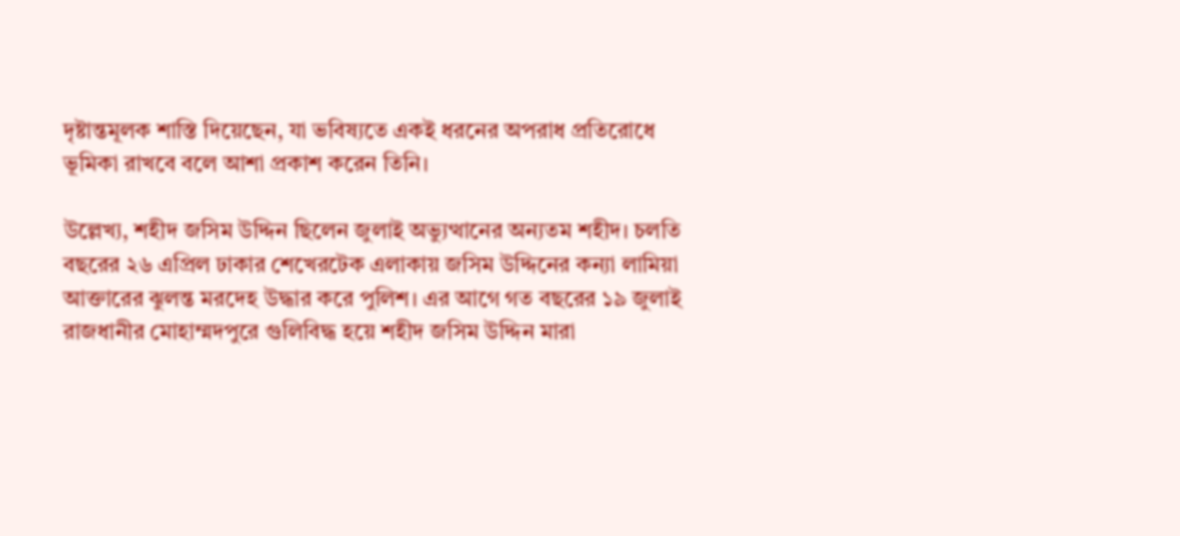দৃষ্টান্তমূলক শাস্তি দিয়েছেন, যা ভবিষ্যতে একই ধরনের অপরাধ প্রতিরোধে ভূমিকা রাখবে বলে আশা প্রকাশ করেন তিনি।

উল্লেখ্য, শহীদ জসিম উদ্দিন ছিলেন জুলাই অভ্যুত্থানের অন্যতম শহীদ। চলতি বছরের ২৬ এপ্রিল ঢাকার শেখেরটেক এলাকায় জসিম উদ্দিনের কন্যা লামিয়া আক্তারের ঝুলন্ত মরদেহ উদ্ধার করে পুলিশ। এর আগে গত বছরের ১৯ জুলাই রাজধানীর মোহাম্মদপুরে গুলিবিদ্ধ হয়ে শহীদ জসিম উদ্দিন মারা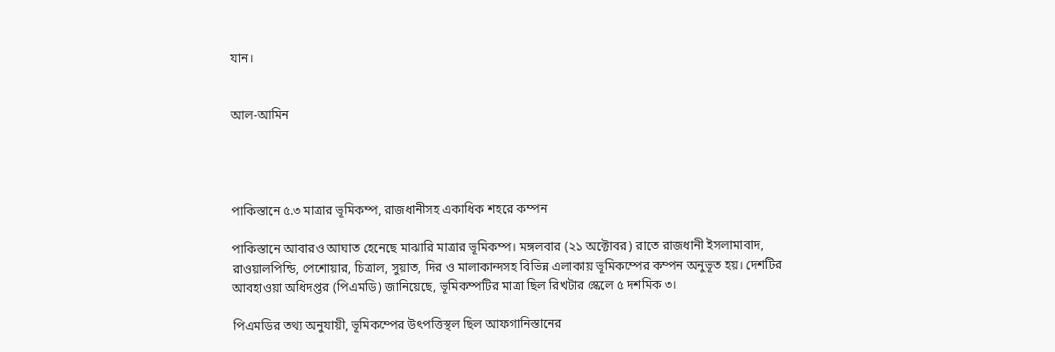যান।


আল-আমিন




পাকিস্তানে ৫.৩ মাত্রার ভূমিকম্প, রাজধানীসহ একাধিক শহরে কম্পন

পাকিস্তানে আবারও আঘাত হেনেছে মাঝারি মাত্রার ভূমিকম্প। মঙ্গলবার (২১ অক্টোবর) রাতে রাজধানী ইসলামাবাদ, রাওয়ালপিন্ডি, পেশোয়ার, চিত্রাল, সুয়াত, দির ও মালাকান্দসহ বিভিন্ন এলাকায় ভূমিকম্পের কম্পন অনুভূত হয়। দেশটির আবহাওয়া অধিদপ্তর (পিএমডি) জানিয়েছে, ভূমিকম্পটির মাত্রা ছিল রিখটার স্কেলে ৫ দশমিক ৩।

পিএমডির তথ্য অনুযায়ী, ভূমিকম্পের উৎপত্তিস্থল ছিল আফগানিস্তানের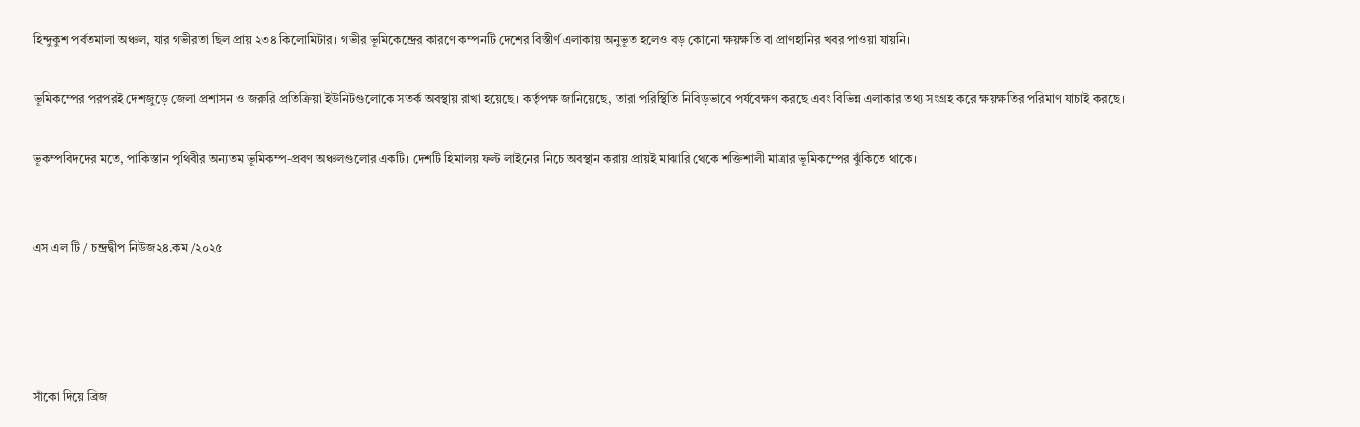হিন্দুকুশ পর্বতমালা অঞ্চল, যার গভীরতা ছিল প্রায় ২৩৪ কিলোমিটার। গভীর ভূমিকেন্দ্রের কারণে কম্পনটি দেশের বিস্তীর্ণ এলাকায় অনুভূত হলেও বড় কোনো ক্ষয়ক্ষতি বা প্রাণহানির খবর পাওয়া যায়নি।

ভূমিকম্পের পরপরই দেশজুড়ে জেলা প্রশাসন ও জরুরি প্রতিক্রিয়া ইউনিটগুলোকে সতর্ক অবস্থায় রাখা হয়েছে। কর্তৃপক্ষ জানিয়েছে, তারা পরিস্থিতি নিবিড়ভাবে পর্যবেক্ষণ করছে এবং বিভিন্ন এলাকার তথ্য সংগ্রহ করে ক্ষয়ক্ষতির পরিমাণ যাচাই করছে।

ভূকম্পবিদদের মতে, পাকিস্তান পৃথিবীর অন্যতম ভূমিকম্প-প্রবণ অঞ্চলগুলোর একটি। দেশটি হিমালয় ফল্ট লাইনের নিচে অবস্থান করায় প্রায়ই মাঝারি থেকে শক্তিশালী মাত্রার ভূমিকম্পের ঝুঁকিতে থাকে।


এস এল টি / চন্দ্রদ্বীপ নিউজ২৪.কম /২০২৫




সাঁকো দিয়ে ব্রিজ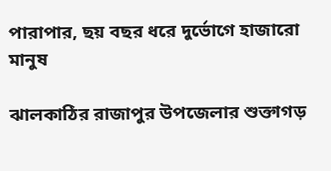পারাপার, ছয় বছর ধরে দুর্ভোগে হাজারো মানুষ

ঝালকাঠির রাজাপুর উপজেলার শুক্তাগড়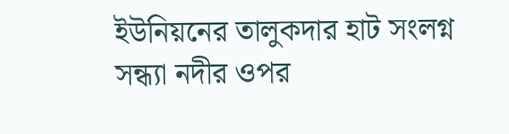ইউনিয়নের তালুকদার হাট সংলগ্ন সন্ধ্যা নদীর ওপর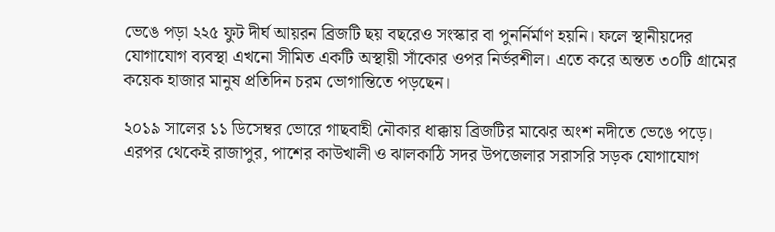ভেঙে পড়া ২২৫ ফুট দীর্ঘ আয়রন ব্রিজটি ছয় বছরেও সংস্কার বা পুনর্নির্মাণ হয়নি। ফলে স্থানীয়দের যোগাযোগ ব্যবস্থা এখনো সীমিত একটি অস্থায়ী সাঁকোর ওপর নির্ভরশীল। এতে করে অন্তত ৩০টি গ্রামের কয়েক হাজার মানুষ প্রতিদিন চরম ভোগান্তিতে পড়ছেন।

২০১৯ সালের ১১ ডিসেম্বর ভোরে গাছবাহী নৌকার ধাক্কায় ব্রিজটির মাঝের অংশ নদীতে ভেঙে পড়ে। এরপর থেকেই রাজাপুর, পাশের কাউখালী ও ঝালকাঠি সদর উপজেলার সরাসরি সড়ক যোগাযোগ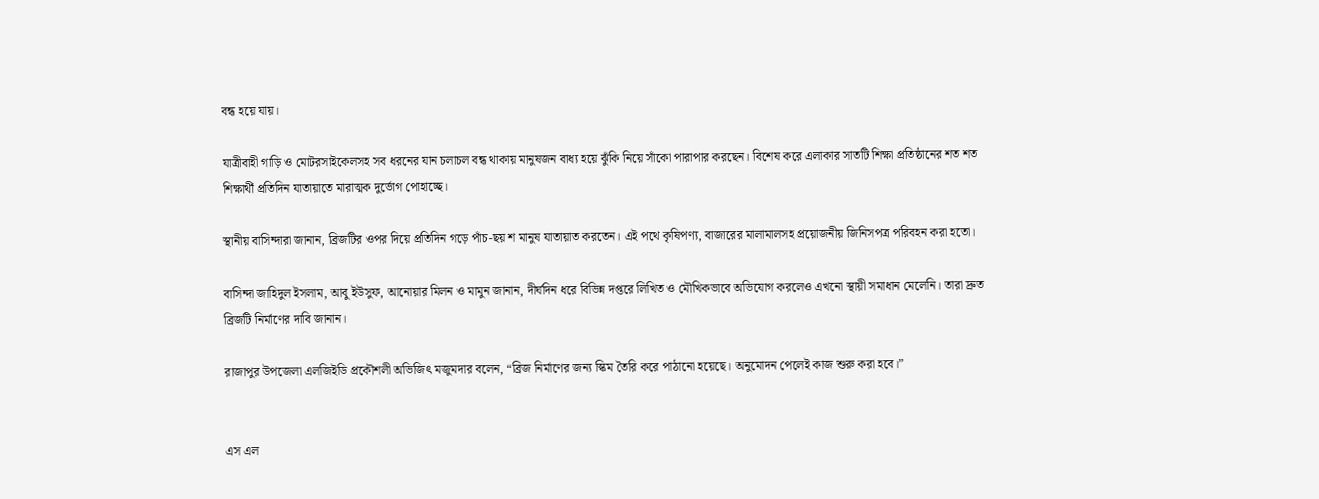বন্ধ হয়ে যায়।

যাত্রীবাহী গাড়ি ও মোটরসাইকেলসহ সব ধরনের যান চলাচল বন্ধ থাকায় মানুষজন বাধ্য হয়ে ঝুঁকি নিয়ে সাঁকো পারাপার করছেন। বিশেষ করে এলাকার সাতটি শিক্ষা প্রতিষ্ঠানের শত শত শিক্ষার্থী প্রতিদিন যাতায়াতে মারাত্মক দুর্ভোগ পোহাচ্ছে।

স্থানীয় বাসিন্দারা জানান, ব্রিজটির ওপর দিয়ে প্রতিদিন গড়ে পাঁচ-ছয় শ মানুষ যাতায়াত করতেন। এই পথে কৃষিপণ্য, বাজারের মালামালসহ প্রয়োজনীয় জিনিসপত্র পরিবহন করা হতো।

বাসিন্দা জাহিদুল ইসলাম, আবু ইউসুফ, আনোয়ার মিলন ও মামুন জানান, দীর্ঘদিন ধরে বিভিন্ন দপ্তরে লিখিত ও মৌখিকভাবে অভিযোগ করলেও এখনো স্থায়ী সমাধান মেলেনি। তারা দ্রুত ব্রিজটি নির্মাণের দাবি জানান।

রাজাপুর উপজেলা এলজিইডি প্রকৌশলী অভিজিৎ মজুমদার বলেন, “ব্রিজ নির্মাণের জন্য স্কিম তৈরি করে পাঠানো হয়েছে। অনুমোদন পেলেই কাজ শুরু করা হবে।”


এস এল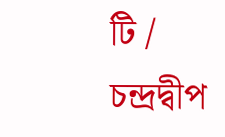টি / চন্দ্রদ্বীপ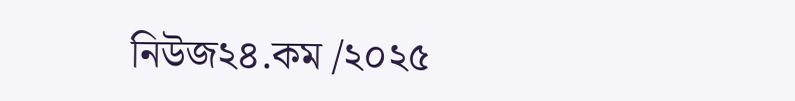নিউজ২৪.কম /২০২৫